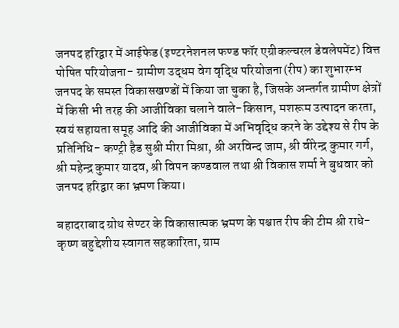जनपद हरिद्वार में आईफेड(इण्टरनेशनल फण्ड फॉर एग्रीकल्चरल डेवलेपमेंट) वित्त पोषित परियोजना- ग्रामीण उद्धम वेग वृद्धि परियोजना(रीप) का शुभारम्भ जनपद के समस्त विकासखण्डों में किया जा चुका है, जिसके अन्तर्गत ग्रामीण क्षेत्रों में किसी भी तरह की आजीविका चलाने वाले-किसान, मशरूम उत्पादन करता, स्वयं सहायता समूह आदि की आजीविका में अभिवृद्धि करने के उद्देश्य से रीप के प्रतिनिधि- कण्ट्री हैड सुश्री मीरा मिश्रा, श्री अरविन्द जाम, श्री वीरेन्द्र कुमार गर्ग, श्री महेन्द्र कुमार यादव, श्री विपन कण्डवाल तथा श्री विकास शर्मा ने बुधवार को जनपद हरिद्वार का भ्रमण किया।

बहादराबाद ग्रोथ सेण्टर के विकासात्मक भ्रमण के पश्चात रीप की टीम श्री राधे-कृष्ण बहुद्देशीय स्वागत सहकारिता, ग्राम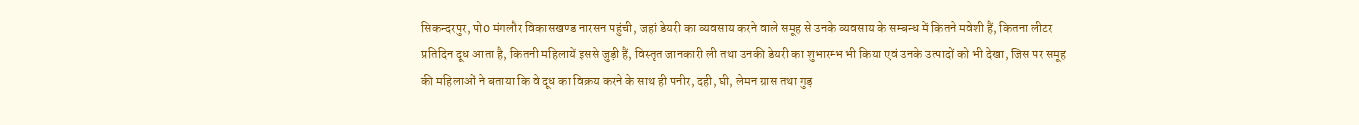सिकन्दरपुर, पो0 मंगलौर विकासखण्ड नारसन पहुंची, जहां डेयरी का व्यवसाय करने वाले समूह से उनके व्यवसाय के सम्बन्ध में कितने मवेशी हैं, कितना लीटर प्रतिदिन दूध आता है, कितनी महिलायें इससे जुड़ी हैं, विस्तृत जानकारी ली तथा उनकी डेयरी का शुभारम्भ भी किया एवं उनके उत्पादों को भी देखा, जिस पर समूह की महिलाओं ने बताया कि वे दूध का विक्रय करने के साथ ही पनीर, दही, घी, लेमन ग्रास तथा गुड़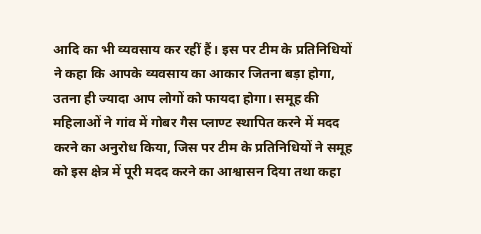आदि का भी व्यवसाय कर रहीं हैं। इस पर टीम के प्रतिनिधियों ने कहा कि आपके व्यवसाय का आकार जितना बड़ा होगा, उतना ही ज्यादा आप लोगों को फायदा होगा। समूह की महिलाओं ने गांव में गोबर गैस प्लाण्ट स्थापित करने में मदद करने का अनुरोध किया, जिस पर टीम के प्रतिनिधियों ने समूह को इस क्षेत्र में पूरी मदद करने का आश्वासन दिया तथा कहा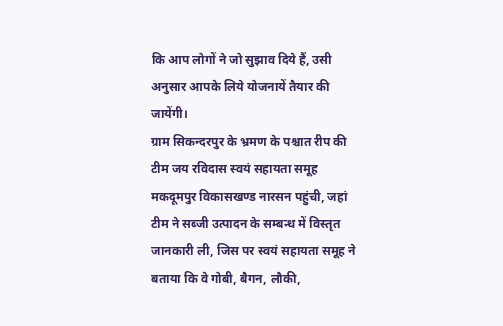कि आप लोगों ने जो सुझाव दिये हैं, उसी अनुसार आपके लिये योजनायें तैयार की जायेंगी।
ग्राम सिकन्दरपुर के भ्रमण के पश्चात रीप की टीम जय रविदास स्वयं सहायता समूह मकदूमपुर विकासखण्ड नारसन पहुंची, जहां टीम ने सब्जी उत्पादन के सम्बन्ध में विस्तृत जानकारी ली, जिस पर स्वयं सहायता समूह ने बताया कि वे गोबी, बैगन, लौकी,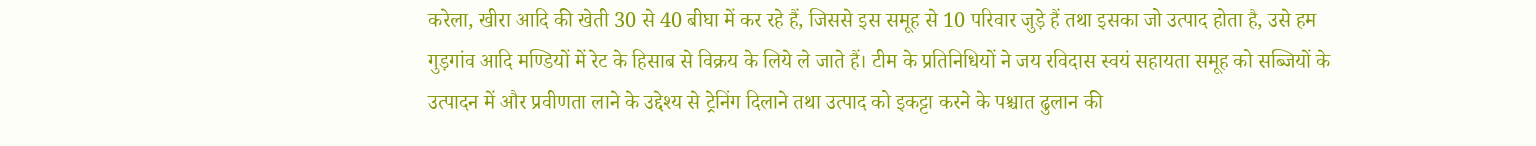करेला, खीरा आदि की खेती 30 से 40 बीघा में कर रहे हैं, जिससे इस समूह से 10 परिवार जुड़े हैं तथा इसका जो उत्पाद होता है, उसे हम गुड़गांव आदि मण्डियों में रेट के हिसाब से विक्रय के लिये ले जाते हैं। टीम के प्रतिनिधियों ने जय रविदास स्वयं सहायता समूह को सब्जियों के उत्पादन में और प्रवीणता लाने के उद्देश्य से ट्रेनिंग दिलाने तथा उत्पाद को इकट्टा करने के पश्चात ढुलान की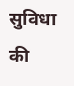सुविधा की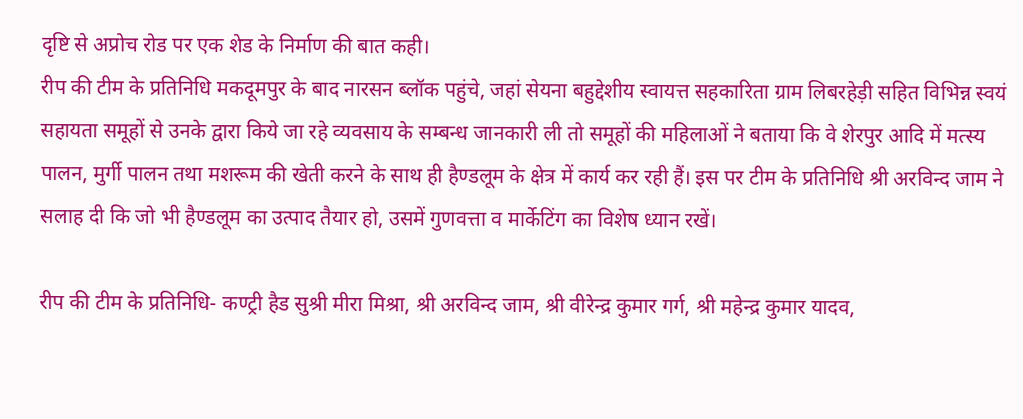दृष्टि से अप्रोच रोड पर एक शेड के निर्माण की बात कही।
रीप की टीम के प्रतिनिधि मकदूमपुर के बाद नारसन ब्लॉक पहुंचे, जहां सेयना बहुद्देशीय स्वायत्त सहकारिता ग्राम लिबरहेड़ी सहित विभिन्न स्वयं सहायता समूहों से उनके द्वारा किये जा रहे व्यवसाय के सम्बन्ध जानकारी ली तो समूहों की महिलाओं ने बताया कि वे शेरपुर आदि में मत्स्य पालन, मुर्गी पालन तथा मशरूम की खेती करने के साथ ही हैण्डलूम के क्षेत्र में कार्य कर रही हैं। इस पर टीम के प्रतिनिधि श्री अरविन्द जाम ने सलाह दी कि जो भी हैण्डलूम का उत्पाद तैयार हो, उसमें गुणवत्ता व मार्केटिंग का विशेष ध्यान रखें।

रीप की टीम के प्रतिनिधि- कण्ट्री हैड सुश्री मीरा मिश्रा, श्री अरविन्द जाम, श्री वीरेन्द्र कुमार गर्ग, श्री महेन्द्र कुमार यादव,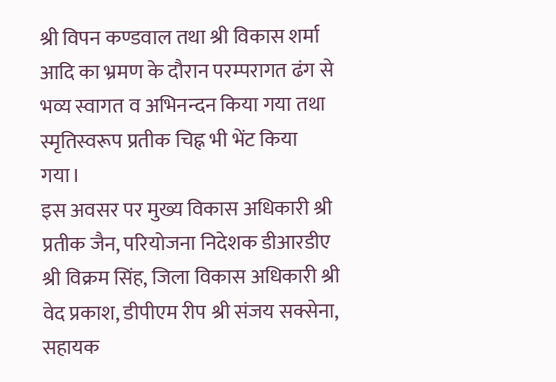श्री विपन कण्डवाल तथा श्री विकास शर्मा आदि का भ्रमण के दौरान परम्परागत ढंग से भव्य स्वागत व अभिनन्दन किया गया तथा स्मृतिस्वरूप प्रतीक चिह्न भी भेंट किया गया।
इस अवसर पर मुख्य विकास अधिकारी श्री प्रतीक जैन, परियोजना निदेशक डीआरडीए श्री विक्रम सिंह, जिला विकास अधिकारी श्री वेद प्रकाश, डीपीएम रीप श्री संजय सक्सेना, सहायक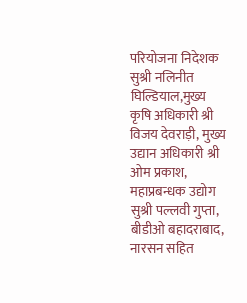परियोजना निदेशक सुश्री नलिनीत घिल्डियाल,मुख्य कृषि अधिकारी श्री विजय देवराड़ी, मुख्य उद्यान अधिकारी श्री ओम प्रकाश, महाप्रबन्धक उद्योग सुश्री पल्लवी गुप्ता, बीडीओ बहादराबाद, नारसन सहित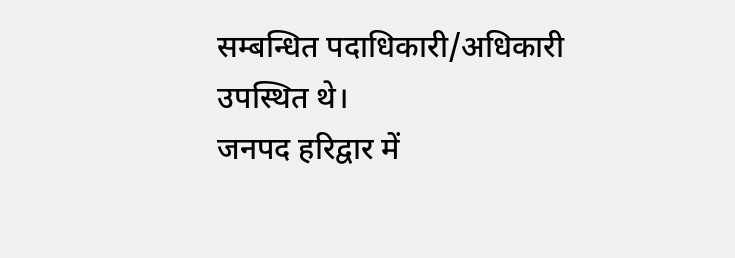सम्बन्धित पदाधिकारी/अधिकारी उपस्थित थे।
जनपद हरिद्वार में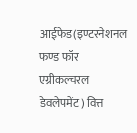आईफेड(इण्टरनेशनल फण्ड फॉर एग्रीकल्चरल डेवलेपमेंट) वित्त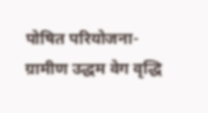पोषित परियोजना- ग्रामीण उद्धम वेग वृद्धि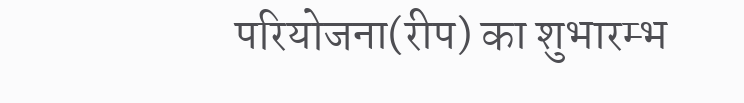परियोजना(रीप) का शुभारम्भ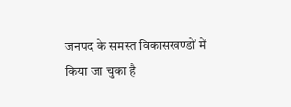जनपद के समस्त विकासखण्डों में किया जा चुका है